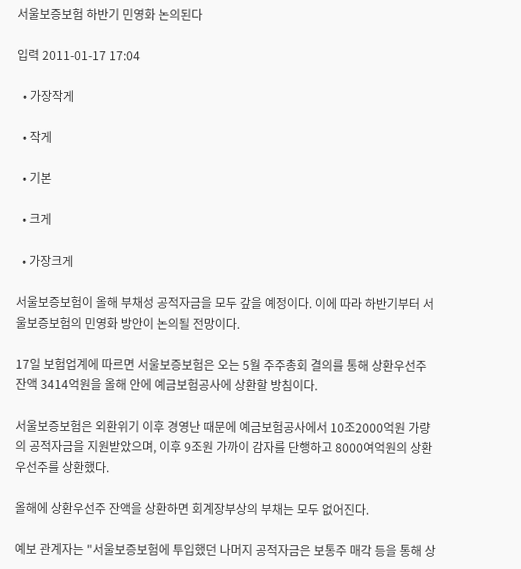서울보증보험 하반기 민영화 논의된다

입력 2011-01-17 17:04

  • 가장작게

  • 작게

  • 기본

  • 크게

  • 가장크게

서울보증보험이 올해 부채성 공적자금을 모두 갚을 예정이다. 이에 따라 하반기부터 서울보증보험의 민영화 방안이 논의될 전망이다.

17일 보험업계에 따르면 서울보증보험은 오는 5월 주주총회 결의를 통해 상환우선주 잔액 3414억원을 올해 안에 예금보험공사에 상환할 방침이다.

서울보증보험은 외환위기 이후 경영난 때문에 예금보험공사에서 10조2000억원 가량의 공적자금을 지원받았으며, 이후 9조원 가까이 감자를 단행하고 8000여억원의 상환우선주를 상환했다.

올해에 상환우선주 잔액을 상환하면 회계장부상의 부채는 모두 없어진다.

예보 관계자는 "서울보증보험에 투입했던 나머지 공적자금은 보통주 매각 등을 통해 상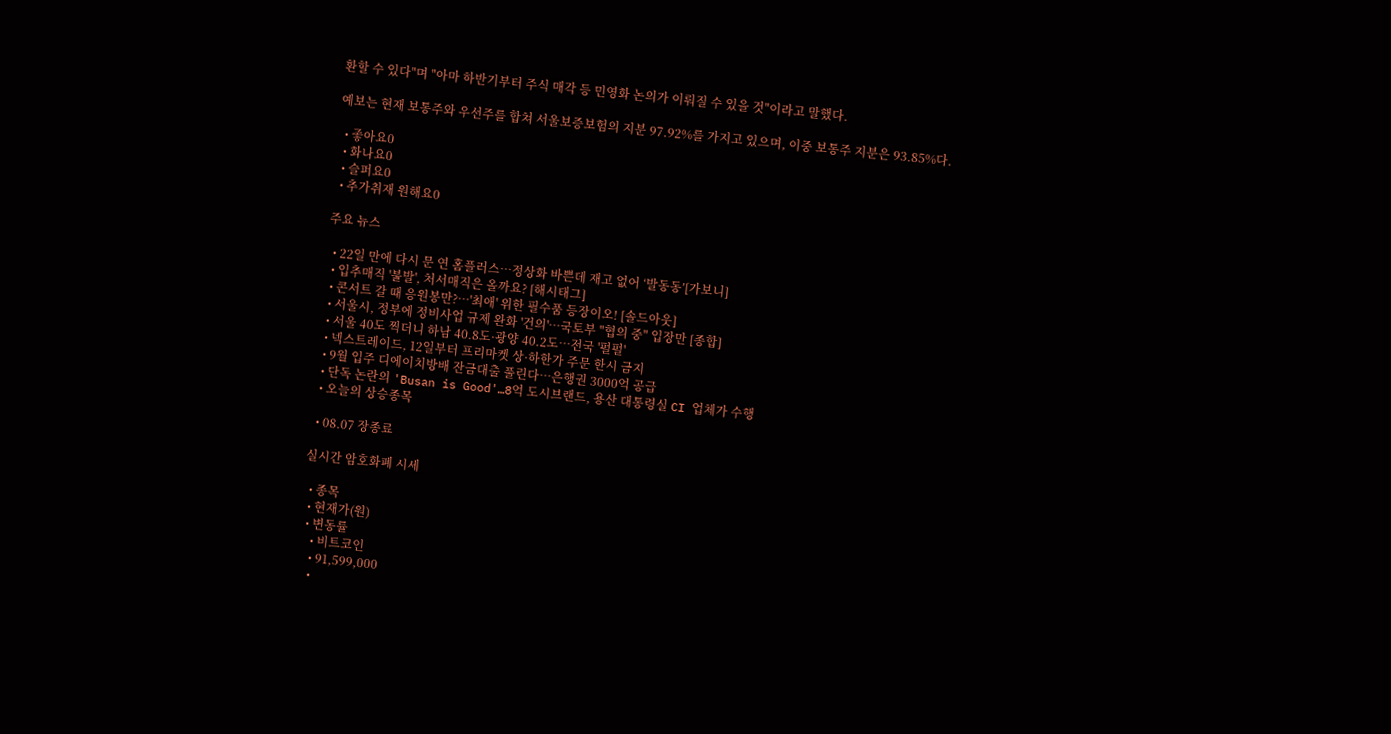환할 수 있다"며 "아마 하반기부터 주식 매각 등 민영화 논의가 이뤄질 수 있을 것"이라고 말했다.

예보는 현재 보통주와 우선주를 합쳐 서울보증보험의 지분 97.92%를 가지고 있으며, 이중 보통주 지분은 93.85%다.

  • 좋아요0
  • 화나요0
  • 슬퍼요0
  • 추가취재 원해요0

주요 뉴스

  • 22일 만에 다시 문 연 홈플러스…정상화 바쁜데 재고 없어 ‘발동동’[가보니]
  • 입추매직 '불발', 처서매직은 올까요? [해시태그]
  • 콘서트 갈 때 응원봉만?⋯'최애' 위한 필수품 등장이오! [솔드아웃]
  • 서울시, 정부에 정비사업 규제 완화 '건의'⋯국토부 "협의 중" 입장만 [종합]
  • 서울 40도 찍더니 하남 40.8도·광양 40.2도…전국 '펄펄'
  • 넥스트레이드, 12일부터 프리마켓 상·하한가 주문 한시 금지
  • 9월 입주 디에이치방배 잔금대출 풀린다…은행권 3000억 공급
  • 단독 논란의 'Busan is Good'…8억 도시브랜드, 용산 대통령실 CI 업체가 수행
  • 오늘의 상승종목

  • 08.07 장종료

실시간 암호화폐 시세

  • 종목
  • 현재가(원)
  • 변동률
    • 비트코인
    • 91,599,000
    •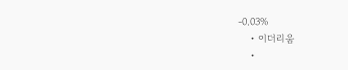-0.03%
    • 이더리움
    •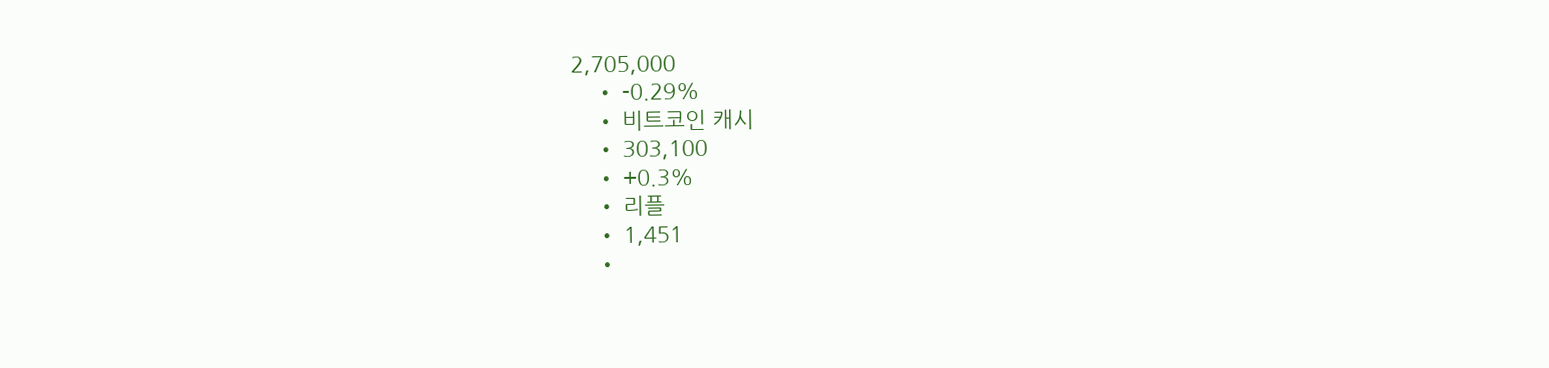2,705,000
    • -0.29%
    • 비트코인 캐시
    • 303,100
    • +0.3%
    • 리플
    • 1,451
    •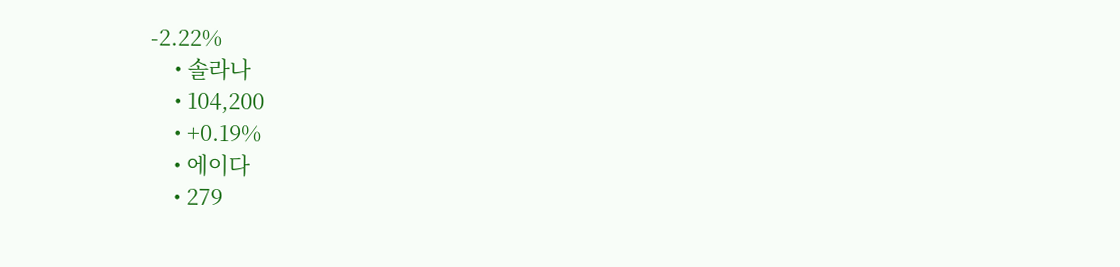-2.22%
    • 솔라나
    • 104,200
    • +0.19%
    • 에이다
    • 279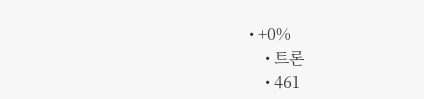• +0%
    • 트론
    • 461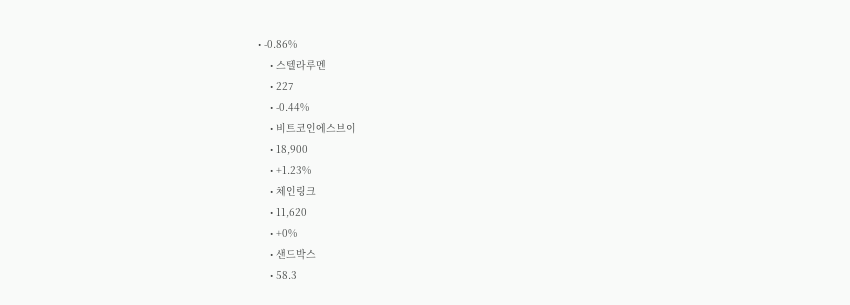• -0.86%
    • 스텔라루멘
    • 227
    • -0.44%
    • 비트코인에스브이
    • 18,900
    • +1.23%
    • 체인링크
    • 11,620
    • +0%
    • 샌드박스
    • 58.3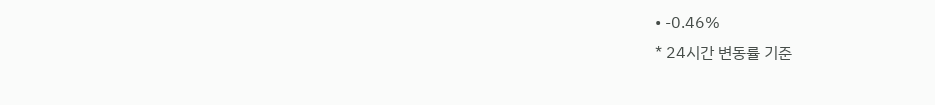• -0.46%
* 24시간 변동률 기준